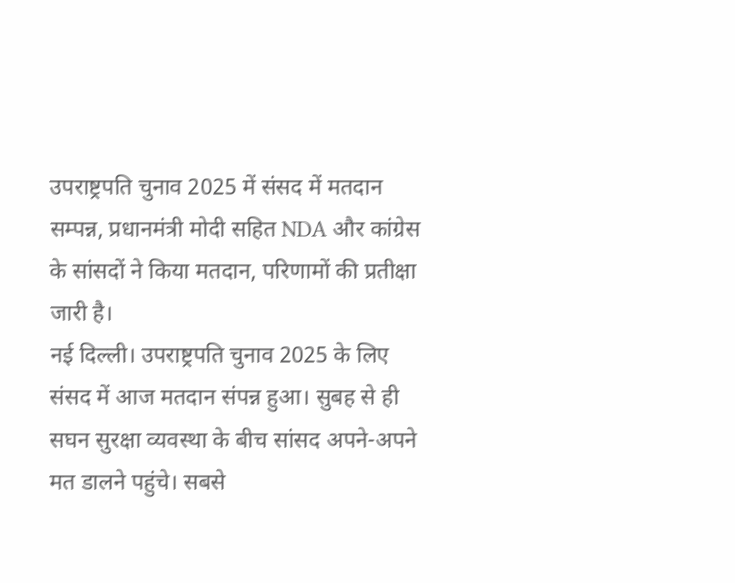उपराष्ट्रपति चुनाव 2025 में संसद में मतदान सम्पन्न, प्रधानमंत्री मोदी सहित NDA और कांग्रेस के सांसदों ने किया मतदान, परिणामों की प्रतीक्षा जारी है।
नई दिल्ली। उपराष्ट्रपति चुनाव 2025 के लिए संसद में आज मतदान संपन्न हुआ। सुबह से ही सघन सुरक्षा व्यवस्था के बीच सांसद अपने-अपने मत डालने पहुंचे। सबसे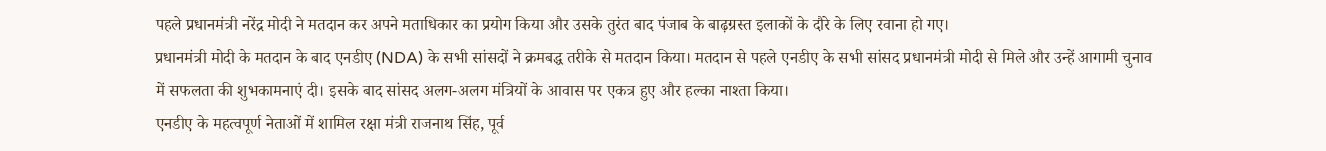पहले प्रधानमंत्री नरेंद्र मोदी ने मतदान कर अपने मताधिकार का प्रयोग किया और उसके तुरंत बाद पंजाब के बाढ़ग्रस्त इलाकों के दौरे के लिए रवाना हो गए।
प्रधानमंत्री मोदी के मतदान के बाद एनडीए (NDA) के सभी सांसदों ने क्रमबद्ध तरीके से मतदान किया। मतदान से पहले एनडीए के सभी सांसद प्रधानमंत्री मोदी से मिले और उन्हें आगामी चुनाव में सफलता की शुभकामनाएं दी। इसके बाद सांसद अलग-अलग मंत्रियों के आवास पर एकत्र हुए और हल्का नाश्ता किया।
एनडीए के महत्वपूर्ण नेताओं में शामिल रक्षा मंत्री राजनाथ सिंह, पूर्व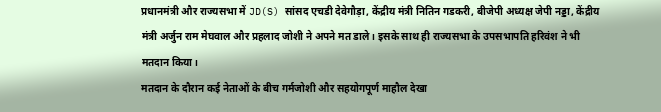प्रधानमंत्री और राज्यसभा में JD(S) सांसद एचडी देवेगौड़ा, केंद्रीय मंत्री नितिन गडकरी, बीजेपी अध्यक्ष जेपी नड्डा, केंद्रीय मंत्री अर्जुन राम मेघवाल और प्रहलाद जोशी ने अपने मत डाले। इसके साथ ही राज्यसभा के उपसभापति हरिवंश ने भी मतदान किया।
मतदान के दौरान कई नेताओं के बीच गर्मजोशी और सहयोगपूर्ण माहौल देखा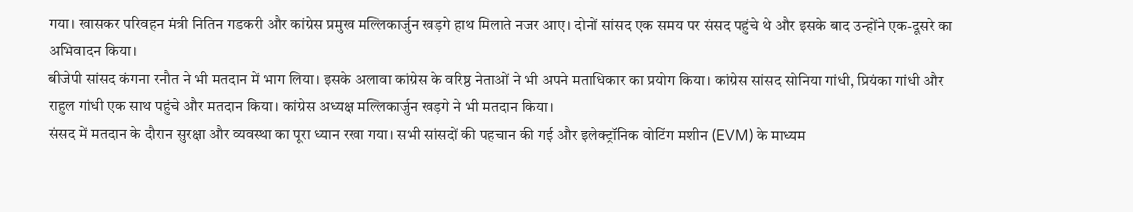गया। खासकर परिवहन मंत्री नितिन गडकरी और कांग्रेस प्रमुख मल्लिकार्जुन खड़गे हाथ मिलाते नजर आए। दोनों सांसद एक समय पर संसद पहुंचे थे और इसके बाद उन्होंने एक-दूसरे का अभिवादन किया।
बीजेपी सांसद कंगना रनौत ने भी मतदान में भाग लिया। इसके अलावा कांग्रेस के वरिष्ठ नेताओं ने भी अपने मताधिकार का प्रयोग किया। कांग्रेस सांसद सोनिया गांधी, प्रियंका गांधी और राहुल गांधी एक साथ पहुंचे और मतदान किया। कांग्रेस अध्यक्ष मल्लिकार्जुन खड़गे ने भी मतदान किया।
संसद में मतदान के दौरान सुरक्षा और व्यवस्था का पूरा ध्यान रखा गया। सभी सांसदों की पहचान की गई और इलेक्ट्रॉनिक वोटिंग मशीन (EVM) के माध्यम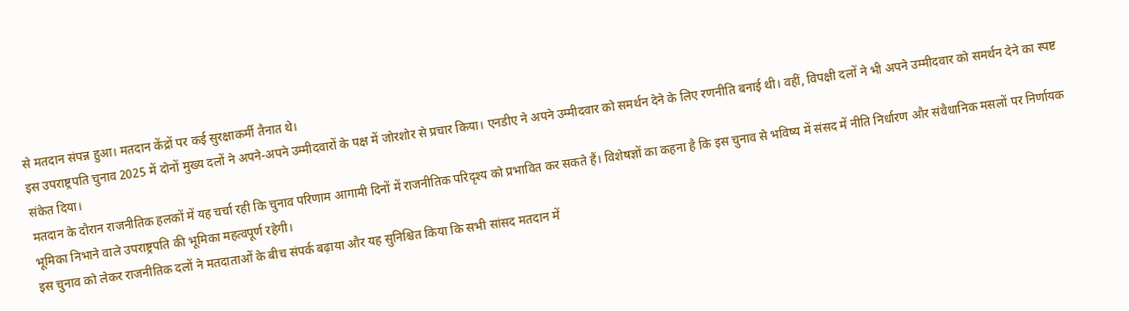से मतदान संपन्न हुआ। मतदान केंद्रों पर कई सुरक्षाकर्मी तैनात थे।
इस उपराष्ट्रपति चुनाव 2025 में दोनों मुख्य दलों ने अपने-अपने उम्मीदवारों के पक्ष में जोरशोर से प्रचार किया। एनडीए ने अपने उम्मीदवार को समर्थन देने के लिए रणनीति बनाई थी। वहीं, विपक्षी दलों ने भी अपने उम्मीदवार को समर्थन देने का स्पष्ट संकेत दिया।
मतदान के दौरान राजनीतिक हलकों में यह चर्चा रही कि चुनाव परिणाम आगामी दिनों में राजनीतिक परिदृश्य को प्रभावित कर सकते हैं। विशेषज्ञों का कहना है कि इस चुनाव से भविष्य में संसद में नीति निर्धारण और संवैधानिक मसलों पर निर्णायक भूमिका निभाने वाले उपराष्ट्रपति की भूमिका महत्वपूर्ण रहेगी।
इस चुनाव को लेकर राजनीतिक दलों ने मतदाताओं के बीच संपर्क बढ़ाया और यह सुनिश्चित किया कि सभी सांसद मतदान में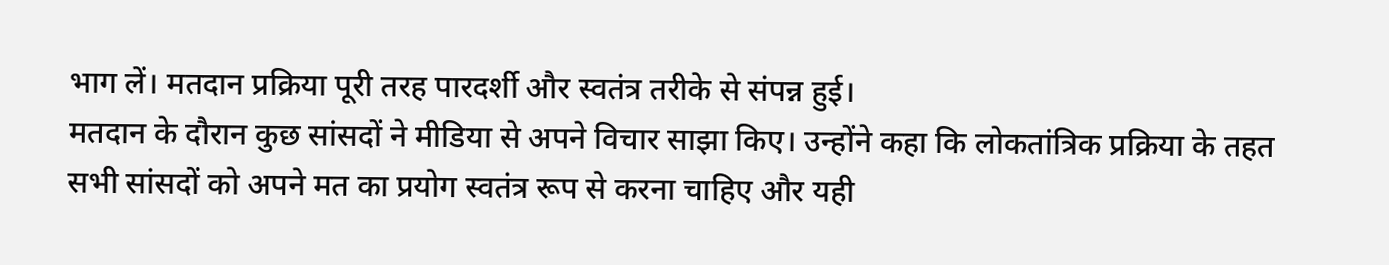भाग लें। मतदान प्रक्रिया पूरी तरह पारदर्शी और स्वतंत्र तरीके से संपन्न हुई।
मतदान के दौरान कुछ सांसदों ने मीडिया से अपने विचार साझा किए। उन्होंने कहा कि लोकतांत्रिक प्रक्रिया के तहत सभी सांसदों को अपने मत का प्रयोग स्वतंत्र रूप से करना चाहिए और यही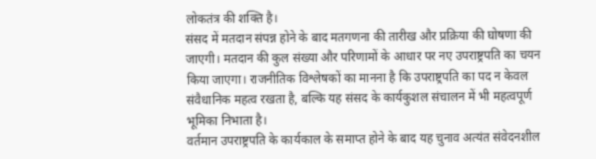लोकतंत्र की शक्ति है।
संसद में मतदान संपन्न होने के बाद मतगणना की तारीख और प्रक्रिया की घोषणा की जाएगी। मतदान की कुल संख्या और परिणामों के आधार पर नए उपराष्ट्रपति का चयन किया जाएगा। राजनीतिक विश्लेषकों का मानना है कि उपराष्ट्रपति का पद न केवल संवैधानिक महत्व रखता है, बल्कि यह संसद के कार्यकुशल संचालन में भी महत्वपूर्ण भूमिका निभाता है।
वर्तमान उपराष्ट्रपति के कार्यकाल के समाप्त होने के बाद यह चुनाव अत्यंत संवेदनशील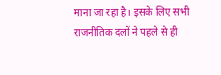माना जा रहा है। इसके लिए सभी राजनीतिक दलों ने पहले से ही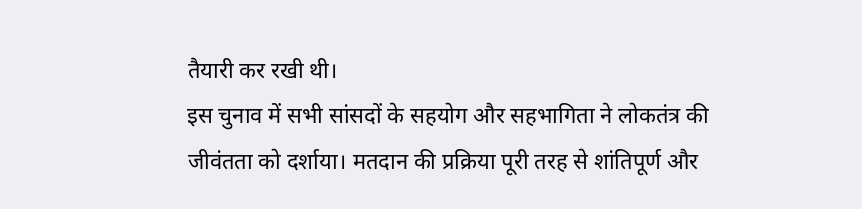तैयारी कर रखी थी।
इस चुनाव में सभी सांसदों के सहयोग और सहभागिता ने लोकतंत्र की जीवंतता को दर्शाया। मतदान की प्रक्रिया पूरी तरह से शांतिपूर्ण और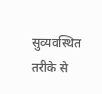सुव्यवस्थित तरीके से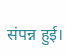संपन्न हुई।